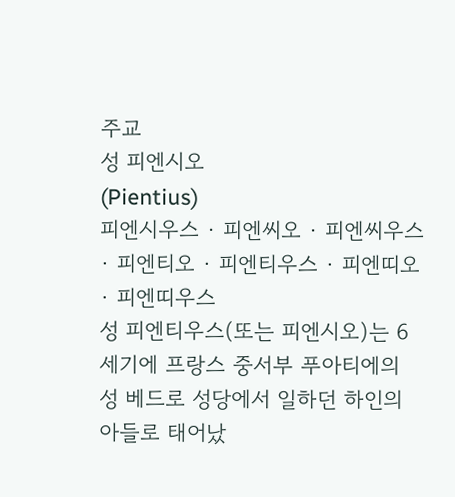주교
성 피엔시오
(Pientius)
피엔시우스 · 피엔씨오 · 피엔씨우스 · 피엔티오 · 피엔티우스 · 피엔띠오 · 피엔띠우스
성 피엔티우스(또는 피엔시오)는 6세기에 프랑스 중서부 푸아티에의 성 베드로 성당에서 일하던 하인의 아들로 태어났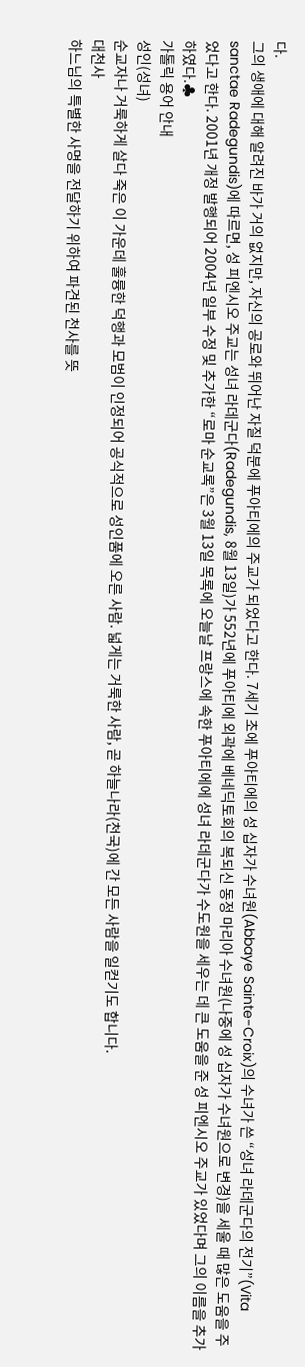다.
그의 생애에 대해 알려진 바가 거의 없지만, 자신의 공로와 뛰어난 자질 덕분에 푸아티에의 주교가 되었다고 한다. 7세기 초에 푸아티에의 성 십자가 수녀원(Abbaye Sainte-Croix)의 수녀가 쓴 “성녀 라데군다의 전기”(Vita sanctae Radegundis)에 따르면, 성 피엔시오 주교는 성녀 라데군다(Radegundis, 8월 13일)가 552년에 푸아티에 외곽에 베네딕토회의 복되신 동정 마리아 수녀원(나중에 성 십자가 수녀원으로 변경)을 세울 때 많은 도움을 주었다고 한다. 2001년 개정 발행되어 2004년 일부 수정 및 추가한 “로마 순교록”은 3월 13일 목록에 오늘날 프랑스에 속한 푸아티에에 성녀 라데군다가 수도원을 세우는 데 큰 도움을 준 성 피엔시오 주교가 있었다며 그의 이름을 추가하였다.♣
가톨릭 용어 안내
성인(성녀)
순교자나 거룩하게 살다 죽은 이 가운데 훌륭한 덕행과 모범이 인정되어 공식적으로 성인품에 오른 사람. 넓게는 거룩한 사람, 곧 하늘나라(천국)에 간 모든 사람을 일컫기도 합니다.
대천사
하느님의 특별한 사명을 전달하기 위하여 파견된 천사를 뜻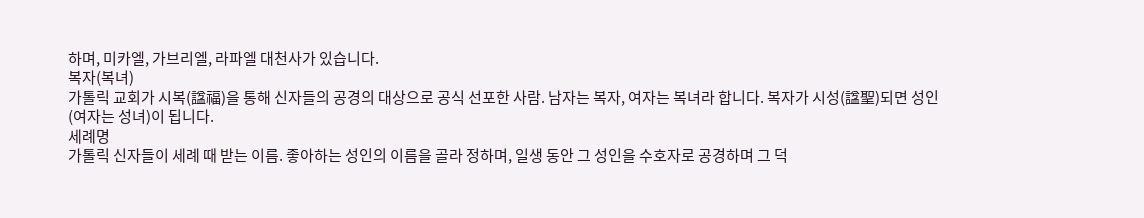하며, 미카엘, 가브리엘, 라파엘 대천사가 있습니다.
복자(복녀)
가톨릭 교회가 시복(諡福)을 통해 신자들의 공경의 대상으로 공식 선포한 사람. 남자는 복자, 여자는 복녀라 합니다. 복자가 시성(諡聖)되면 성인(여자는 성녀)이 됩니다.
세례명
가톨릭 신자들이 세례 때 받는 이름. 좋아하는 성인의 이름을 골라 정하며, 일생 동안 그 성인을 수호자로 공경하며 그 덕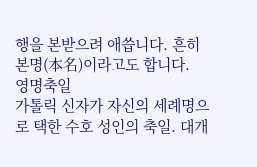행을 본받으려 애씁니다. 흔히 본명(本名)이라고도 합니다.
영명축일
가톨릭 신자가 자신의 세례명으로 택한 수호 성인의 축일. 대개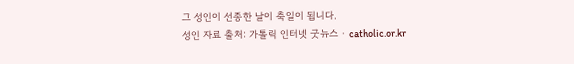그 성인이 선종한 날이 축일이 됩니다.
성인 자료 출처: 가톨릭 인터넷 굿뉴스 · catholic.or.kr